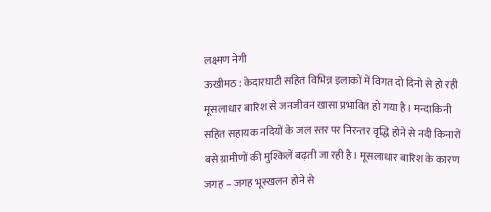लक्ष्मण नेगी
ऊखीमठ : केदारघाटी सहित विभिन्न इलाकों में विगत दो दिनो से हो रही मूसलाधार बारिश से जनजीवन खासा प्रभावित हो गया है। मन्दाकिनी सहित सहायक नदियों के जल स्तर पर निरन्तर वृद्धि होने से नदी किनारों बसे ग्रामीणों की मुश्किलें बढ़ती जा रही है। मूसलाधार बारिश के कारण जगह – जगह भूस्खलन होने से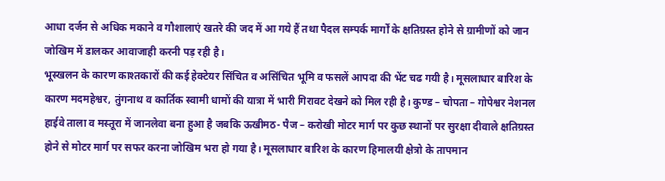आधा दर्जन से अधिक मकाने व गौशालाएं खतरे की जद में आ गये हैं तथा पैदल सम्पर्क मार्गों के क्षतिग्रस्त होने से ग्रामीणों को जान जोखिम में डालकर आवाजाही करनी पड़ रही है।
भूस्खलन के कारण काश्तकारों की कई हेक्टेयर सिंचित व असिंचित भूमि व फसलें आपदा की भेंट चढ गयी है। मूसलाधार बारिश के कारण मदमहेश्वर, तुंगनाथ व कार्तिक स्वामी धामों की यात्रा में भारी गिरावट देखने को मिल रही है। कुण्ड – चोपता – गोपेश्वर नेशनल हाईवे ताला व मस्तूरा में जानलेवा बना हुआ है जबकि ऊखीमठ- पैज – करोखी मोटर मार्ग पर कुछ स्थानों पर सुरक्षा दीवाले क्षतिग्रस्त होने से मोटर मार्ग पर सफर करना जोखिम भरा हो गया है। मूसलाधार बारिश के कारण हिमालयी क्षेत्रो के तापमान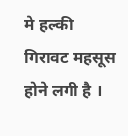मे हल्की गिरावट महसूस होने लगी है ।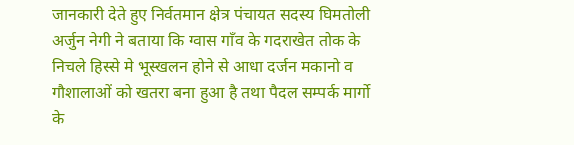जानकारी देते हुए निर्वतमान क्षेत्र पंचायत सदस्य घिमतोली अर्जुन नेगी ने बताया कि ग्वास गाँव के गदराखेत तोक के निचले हिस्से मे भूस्खलन होने से आधा दर्जन मकानो व गौशालाओं को खतरा बना हुआ है तथा पैदल सम्पर्क मार्गो के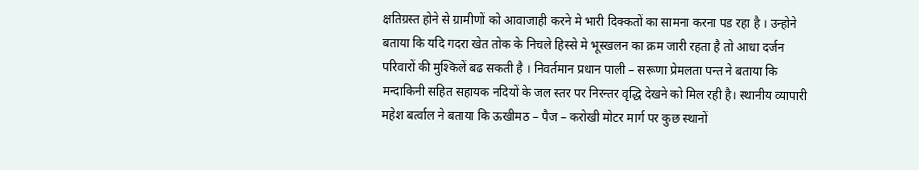क्षतिग्रस्त होने से ग्रामीणों को आवाजाही करने मे भारी दिक्कतों का सामना करना पड रहा है । उन्होने बताया कि यदि गदरा खेत तोक के निचले हिस्से मे भूस्खलन का क्रम जारी रहता है तो आधा दर्जन परिवारों की मुश्किलें बढ सकती है । निवर्तमान प्रधान पाली – सरूणा प्रेमलता पन्त ने बताया कि मन्दाकिनी सहित सहायक नदियों के जल स्तर पर निरन्तर वृद्धि देखने को मिल रही है। स्थानीय व्यापारी महेश बर्त्वाल ने बताया कि ऊखीमठ – पैज – करोखी मोटर मार्ग पर कुछ स्थानों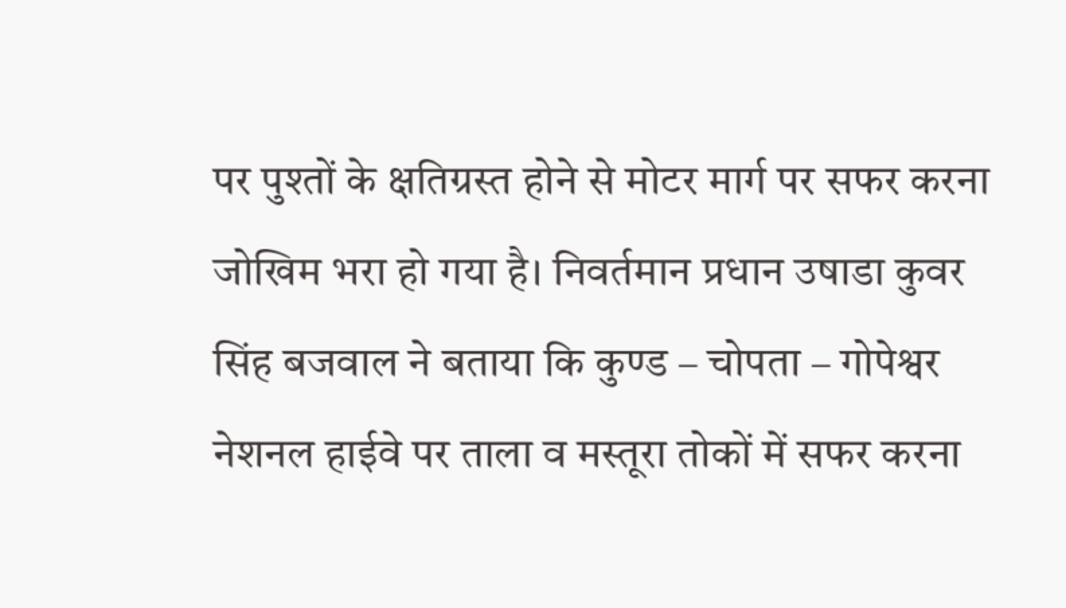पर पुश्तों के क्षतिग्रस्त होने से मोटर मार्ग पर सफर करना जोखिम भरा हो गया है। निवर्तमान प्रधान उषाडा कुवर सिंह बजवाल ने बताया कि कुण्ड – चोपता – गोपेश्वर नेशनल हाईवे पर ताला व मस्तूरा तोकों में सफर करना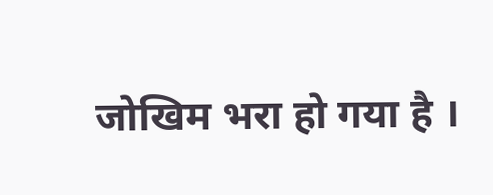जोखिम भरा हो गया है ।